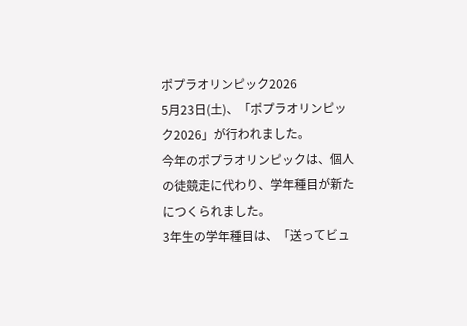ポプラオリンピック2026
5月23日(土)、「ポプラオリンピック2026」が行われました。
今年のポプラオリンピックは、個人の徒競走に代わり、学年種目が新たにつくられました。
3年生の学年種目は、「送ってビュ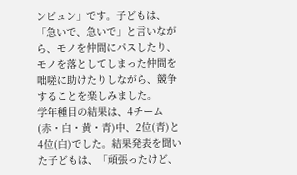ンビュン」です。子どもは、「急いで、急いで」と言いながら、モノを仲間にパスしたり、モノを落としてしまった仲間を咄嗟に助けたりしながら、競争することを楽しみました。
学年種目の結果は、4チーム(赤・白・黄・青)中、2位(青)と4位(白)でした。結果発表を聞いた子どもは、「頑張ったけど、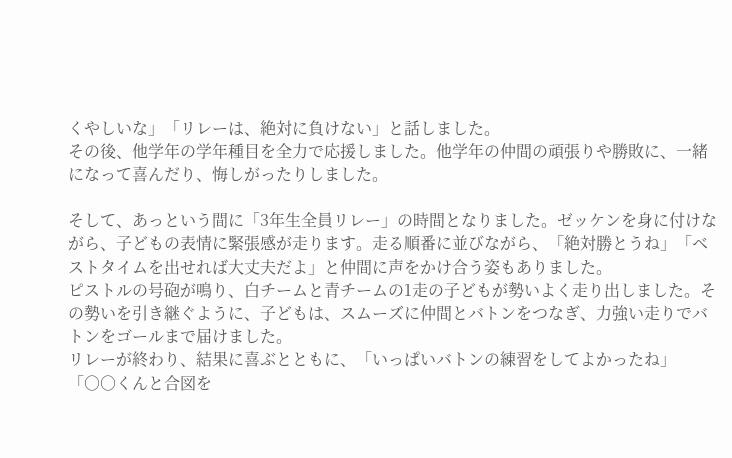くやしいな」「リレーは、絶対に負けない」と話しました。
その後、他学年の学年種目を全力で応援しました。他学年の仲間の頑張りや勝敗に、一緒になって喜んだり、悔しがったりしました。

そして、あっという間に「3年生全員リレー」の時間となりました。ゼッケンを身に付けながら、子どもの表情に緊張感が走ります。走る順番に並びながら、「絶対勝とうね」「ベストタイムを出せれば大丈夫だよ」と仲間に声をかけ合う姿もありました。
ピストルの号砲が鳴り、白チームと青チームの1走の子どもが勢いよく走り出しました。その勢いを引き継ぐように、子どもは、スムーズに仲間とバトンをつなぎ、力強い走りでバトンをゴールまで届けました。
リレーが終わり、結果に喜ぶとともに、「いっぱいバトンの練習をしてよかったね」「○○くんと合図を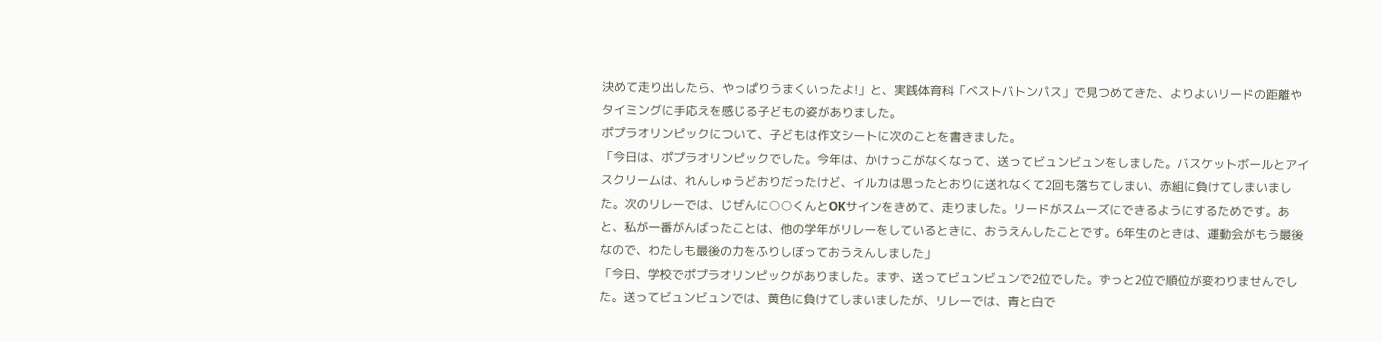決めて走り出したら、やっぱりうまくいったよ!」と、実践体育科「ベストバトンパス」で見つめてきた、よりよいリードの距離やタイミングに手応えを感じる子どもの姿がありました。
ポプラオリンピックについて、子どもは作文シートに次のことを書きました。
「今日は、ポプラオリンピックでした。今年は、かけっこがなくなって、送ってビュンビュンをしました。バスケットボールとアイスクリームは、れんしゅうどおりだったけど、イルカは思ったとおりに送れなくて2回も落ちてしまい、赤組に負けてしまいました。次のリレーでは、じぜんに○○くんとOKサインをきめて、走りました。リードがスムーズにできるようにするためです。あと、私が一番がんばったことは、他の学年がリレーをしているときに、おうえんしたことです。6年生のときは、運動会がもう最後なので、わたしも最後の力をふりしぼっておうえんしました」
「今日、学校でポプラオリンピックがありました。まず、送ってビュンビュンで2位でした。ずっと2位で順位が変わりませんでした。送ってビュンビュンでは、黄色に負けてしまいましたが、リレーでは、青と白で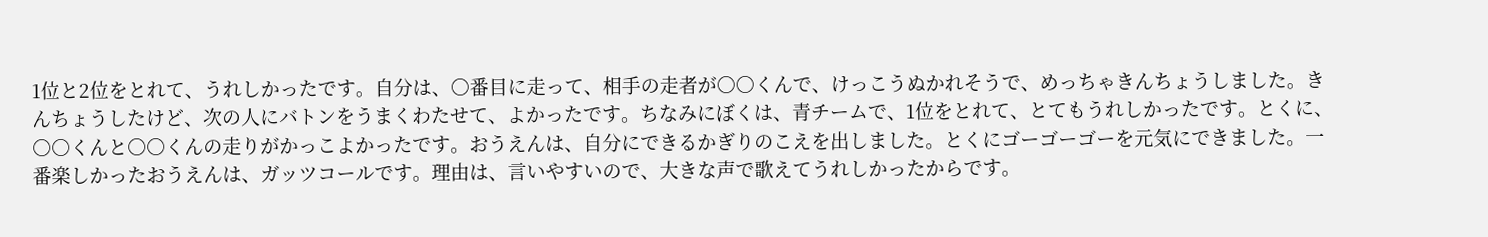1位と2位をとれて、うれしかったです。自分は、○番目に走って、相手の走者が○○くんで、けっこうぬかれそうで、めっちゃきんちょうしました。きんちょうしたけど、次の人にバトンをうまくわたせて、よかったです。ちなみにぼくは、青チームで、1位をとれて、とてもうれしかったです。とくに、○○くんと○○くんの走りがかっこよかったです。おうえんは、自分にできるかぎりのこえを出しました。とくにゴーゴーゴーを元気にできました。一番楽しかったおうえんは、ガッツコールです。理由は、言いやすいので、大きな声で歌えてうれしかったからです。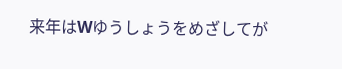来年はWゆうしょうをめざしてが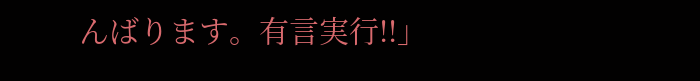んばります。有言実行!!」